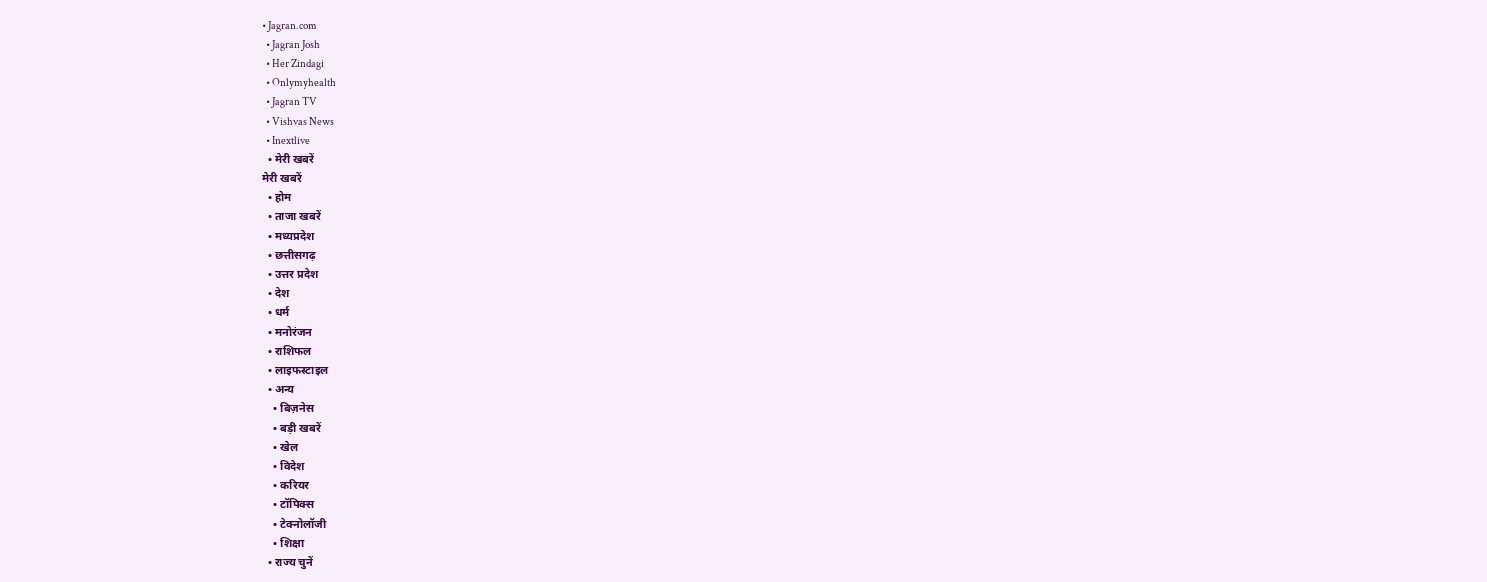• Jagran.com
  • Jagran Josh
  • Her Zindagi
  • Onlymyhealth
  • Jagran TV
  • Vishvas News
  • Inextlive
  • मेरी खबरें
मेरी खबरें
  • होम
  • ताजा खबरें
  • मध्यप्रदेश
  • छत्तीसगढ़
  • उत्तर प्रदेश
  • देश
  • धर्म
  • मनोरंजन
  • राशिफल
  • लाइफस्टाइल
  • अन्य
    • बिज़नेस
    • बड़ी खबरें
    • खेल
    • विदेश
    • करियर
    • टॉपिक्स
    • टेक्नोलॉजी
    • शिक्षा
  • राज्य चुनें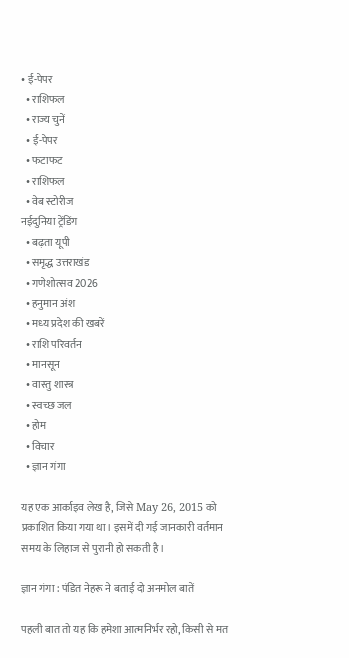• ई-पेपर
  • राशिफल
  • राज्य चुनें
  • ई-पेपर
  • फटाफट
  • राशिफल
  • वेब स्टोरीज
नईदुनिया ट्रेंडिंग
  • बढ़ता यूपी
  • समृद्ध उत्तराखंड
  • गणेशोत्‍सव 2026
  • हनुमान अंश
  • मध्‍य प्रदेश की खबरें
  • राशि परिवर्तन
  • मानसून
  • वास्‍तु शास्‍त्र
  • स्वच्छ जल
  • होम
  • विचार
  • ज्ञान गंगा

यह एक आर्काइव लेख है, जिसे May 26, 2015 को प्रकाशित किया गया था। इसमें दी गई जानकारी वर्तमान समय के लिहाज से पुरानी हो सकती है।

ज्ञान गंगा : पंडित नेहरू ने बताई दो अनमोल बातें

पहली बात तो यह कि हमेशा आत्मनिर्भर रहो, किसी से मत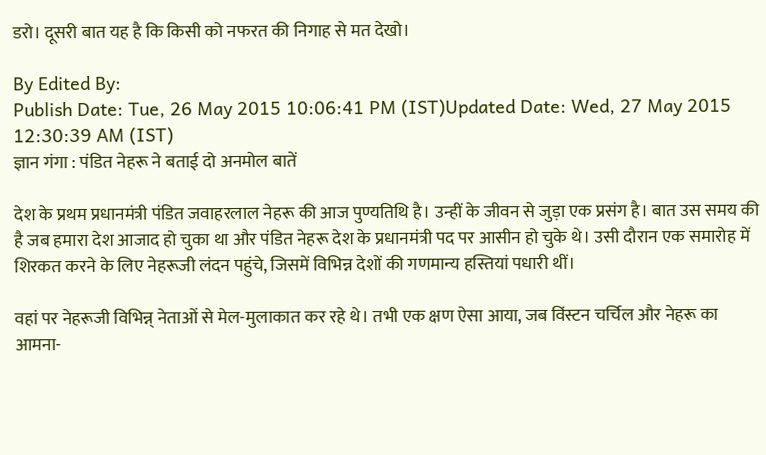डरो। दूसरी बात यह है कि किसी को नफरत की निगाह से मत देखो।

By Edited By:
Publish Date: Tue, 26 May 2015 10:06:41 PM (IST)Updated Date: Wed, 27 May 2015 12:30:39 AM (IST)
ज्ञान गंगा : पंडित नेहरू ने बताई दो अनमोल बातें

देश के प्रथम प्रधानमंत्री पंडित जवाहरलाल नेहरू की आज पुण्यतिथि है। उन्हीं के जीवन से जुड़ा एक प्रसंग है। बात उस समय की है जब हमारा देश आजाद हो चुका था और पंडित नेहरू देश के प्रधानमंत्री पद पर आसीन हो चुके थे। उसी दौरान एक समारोह में शिरकत करने के लिए नेहरूजी लंदन पहुंचे, जिसमें विभिन्न देशों की गणमान्य हस्तियां पधारी थीं।

वहां पर नेहरूजी विभिन्न् नेताओं से मेल-मुलाकात कर रहे थे। तभी एक क्षण ऐसा आया, जब विंस्टन चर्चिल और नेहरू का आमना-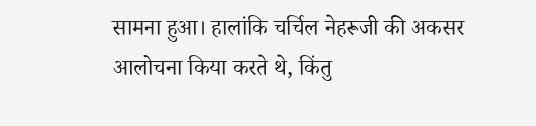सामना हुआ। हालांकि चर्चिल नेहरूजी की अकसर आलोचना किया करते थे, किंतु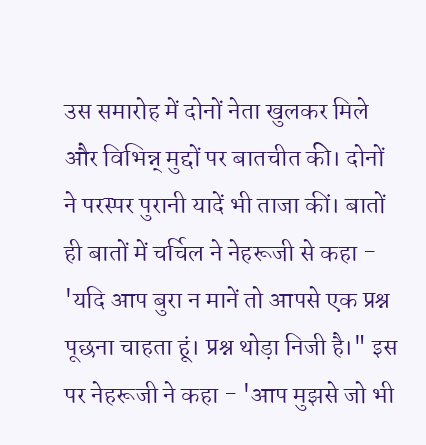उस समारोह में दोनों नेता खुलकर मिले और विभिन्न् मुद्दों पर बातचीत की। दोनों ने परस्पर पुरानी यादें भी ताजा कीं। बातों ही बातों में चर्चिल ने नेहरूजी से कहा - 'यदि आप बुरा न मानें तो आपसे एक प्रश्न पूछना चाहता हूं। प्रश्न थोड़ा निजी है।" इस पर नेहरूजी ने कहा - 'आप मुझसे जो भी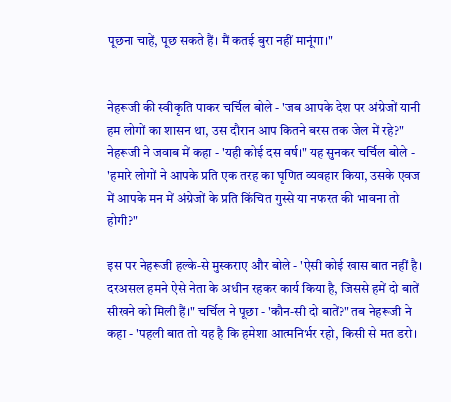पूछना चाहें, पूछ सकते हैं। मैं कतई बुरा नहीं मानूंगा।"


नेहरूजी की स्वीकृति पाकर चर्चिल बोले - 'जब आपके देश पर अंग्रेजों यानी हम लोगों का शासन था, उस दौरान आप कितने बरस तक जेल में रहे?" नेहरूजी ने जवाब में कहा - 'यही कोई दस वर्ष।" यह सुनकर चर्चिल बोले - 'हमारे लोगों ने आपके प्रति एक तरह का घृणित व्यवहार किया, उसके एवज में आपके मन में अंग्रेजों के प्रति किंचित गुस्से या नफरत की भावना तो होगी?"

इस पर नेहरूजी हल्के-से मुस्कराए और बोले - 'ऐसी कोई खास बात नहीं है। दरअसल हमने ऐसे नेता के अधीन रहकर कार्य किया है, जिससे हमें दो बातें सीखने को मिली हैं।" चर्चिल ने पूछा - 'कौन-सी दो बातें?" तब नेहरूजी ने कहा - 'पहली बात तो यह है कि हमेशा आत्मनिर्भर रहो, किसी से मत डरो।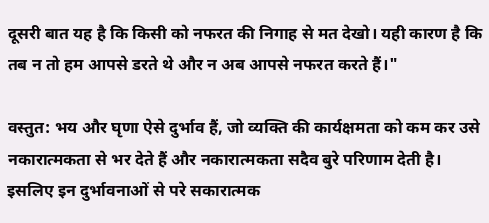दूसरी बात यह है कि किसी को नफरत की निगाह से मत देखो। यही कारण है कि तब न तो हम आपसे डरते थे और न अब आपसे नफरत करते हैं।"

वस्तुत: भय और घृणा ऐसे दुर्भाव हैं, जो व्यक्ति की कार्यक्षमता को कम कर उसे नकारात्मकता से भर देते हैं और नकारात्मकता सदैव बुरे परिणाम देती है। इसलिए इन दुर्भावनाओं से परे सकारात्मक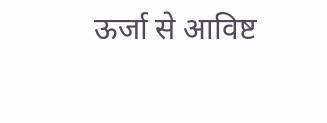ऊर्जा से आविष्ट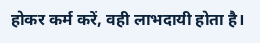होकर कर्म करें, वही लाभदायी होता है।